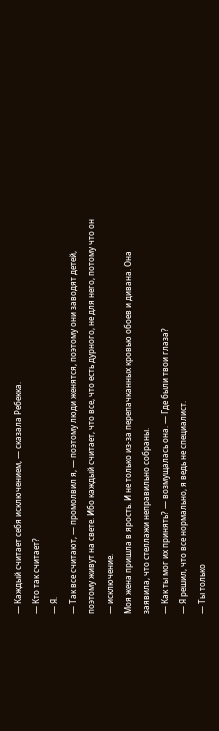— Каждый считает себя исключением, — сказала Ребекка.
— Кто так считает?
— Я.
— Так все считают, — промолвил я, — поэтому люди женятся, поэтому они заводят детей, поэтому живут на свете. Ибо каждый считает, что все, что есть дурного, не для него, потому что он — исключение.
Моя жена пришла в ярость. И не только из-за перепачканных кровью обоев и дивана. Она заявила, что стеллажи неправильно собраны.
— Как ты мог их принять? — возмущалась она. — Где были твои глаза?
— Я решил, что все нормально, я ведь не специалист.
— Ты только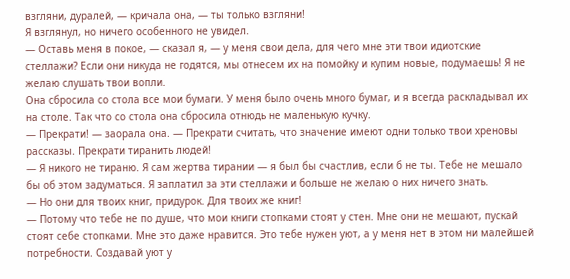взгляни, дуралей, — кричала она, — ты только взгляни!
Я взглянул, но ничего особенного не увидел.
— Оставь меня в покое, — сказал я, — у меня свои дела, для чего мне эти твои идиотские стеллажи? Если они никуда не годятся, мы отнесем их на помойку и купим новые, подумаешь! Я не желаю слушать твои вопли.
Она сбросила со стола все мои бумаги. У меня было очень много бумаг, и я всегда раскладывал их на столе. Так что со стола она сбросила отнюдь не маленькую кучку.
— Прекрати! — заорала она. — Прекрати считать, что значение имеют одни только твои хреновы рассказы. Прекрати тиранить людей!
— Я никого не тираню. Я сам жертва тирании — я был бы счастлив, если б не ты. Тебе не мешало бы об этом задуматься. Я заплатил за эти стеллажи и больше не желаю о них ничего знать.
— Но они для твоих книг, придурок. Для твоих же книг!
— Потому что тебе не по душе, что мои книги стопками стоят у стен. Мне они не мешают, пускай стоят себе стопками. Мне это даже нравится. Это тебе нужен уют, а у меня нет в этом ни малейшей потребности. Создавай уют у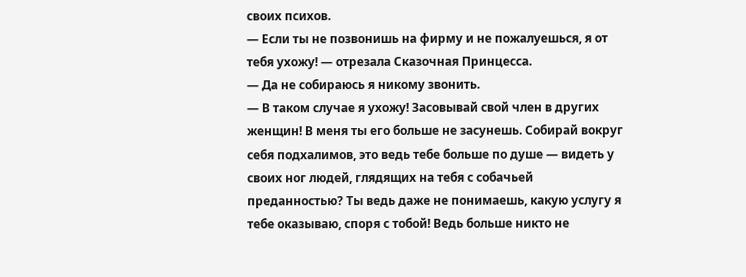своих психов.
— Если ты не позвонишь на фирму и не пожалуешься, я от тебя ухожу! — отрезала Сказочная Принцесса.
— Да не собираюсь я никому звонить.
— В таком случае я ухожу! Засовывай свой член в других женщин! В меня ты его больше не засунешь. Собирай вокруг себя подхалимов, это ведь тебе больше по душе — видеть у своих ног людей, глядящих на тебя с собачьей преданностью? Ты ведь даже не понимаешь, какую услугу я тебе оказываю, споря с тобой! Ведь больше никто не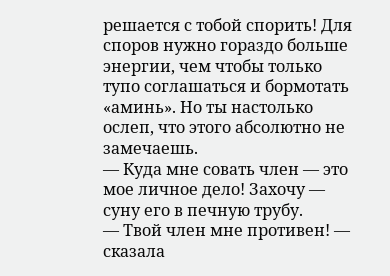решается с тобой спорить! Для споров нужно гораздо больше энергии, чем чтобы только тупо соглашаться и бормотать «аминь». Но ты настолько ослеп, что этого абсолютно не замечаешь.
— Куда мне совать член — это мое личное дело! Захочу — суну его в печную трубу.
— Твой член мне противен! — сказала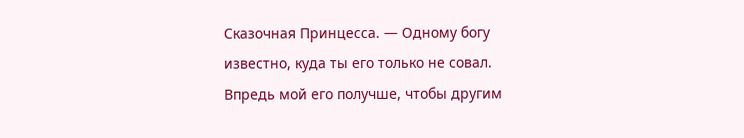Сказочная Принцесса. — Одному богу известно, куда ты его только не совал. Впредь мой его получше, чтобы другим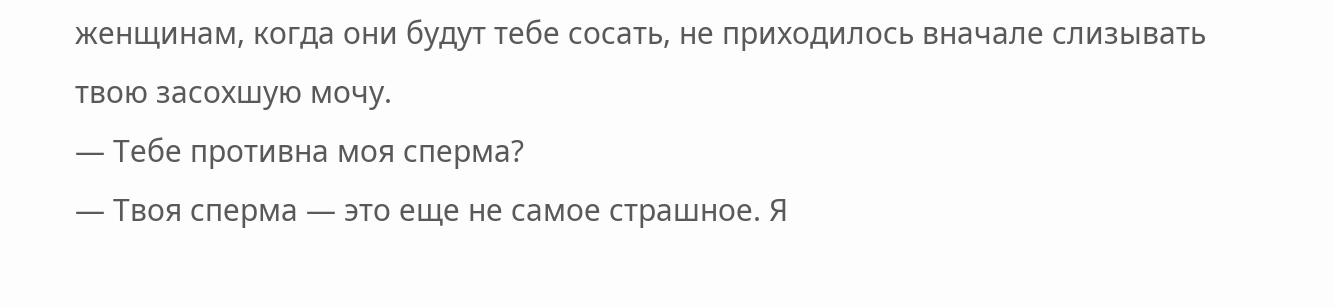женщинам, когда они будут тебе сосать, не приходилось вначале слизывать твою засохшую мочу.
— Тебе противна моя сперма?
— Твоя сперма — это еще не самое страшное. Я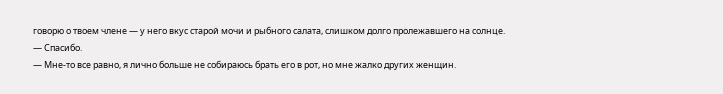говорю о твоем члене — у него вкус старой мочи и рыбного салата, слишком долго пролежавшего на солнце.
— Спасибо.
— Мне-то все равно, я лично больше не собираюсь брать его в рот, но мне жалко других женщин.